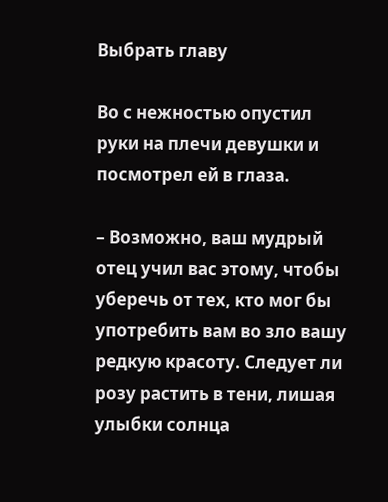Выбрать главу

Во с нежностью опустил руки на плечи девушки и посмотрел ей в глаза.

– Возможно, ваш мудрый отец учил вас этому, чтобы уберечь от тех, кто мог бы употребить вам во зло вашу редкую красоту. Следует ли розу растить в тени, лишая улыбки солнца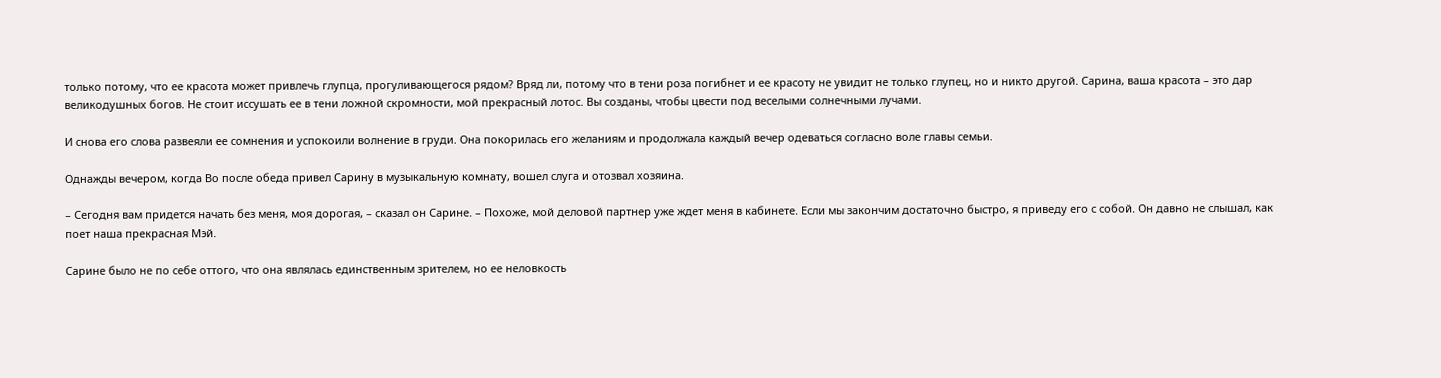только потому, что ее красота может привлечь глупца, прогуливающегося рядом? Вряд ли, потому что в тени роза погибнет и ее красоту не увидит не только глупец, но и никто другой. Сарина, ваша красота – это дар великодушных богов. Не стоит иссушать ее в тени ложной скромности, мой прекрасный лотос. Вы созданы, чтобы цвести под веселыми солнечными лучами.

И снова его слова развеяли ее сомнения и успокоили волнение в груди. Она покорилась его желаниям и продолжала каждый вечер одеваться согласно воле главы семьи.

Однажды вечером, когда Во после обеда привел Сарину в музыкальную комнату, вошел слуга и отозвал хозяина.

– Сегодня вам придется начать без меня, моя дорогая, – сказал он Сарине. – Похоже, мой деловой партнер уже ждет меня в кабинете. Если мы закончим достаточно быстро, я приведу его с собой. Он давно не слышал, как поет наша прекрасная Мэй.

Сарине было не по себе оттого, что она являлась единственным зрителем, но ее неловкость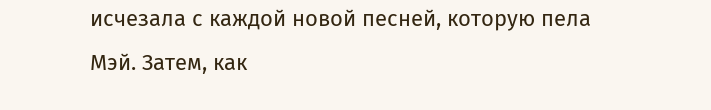исчезала с каждой новой песней, которую пела Мэй. Затем, как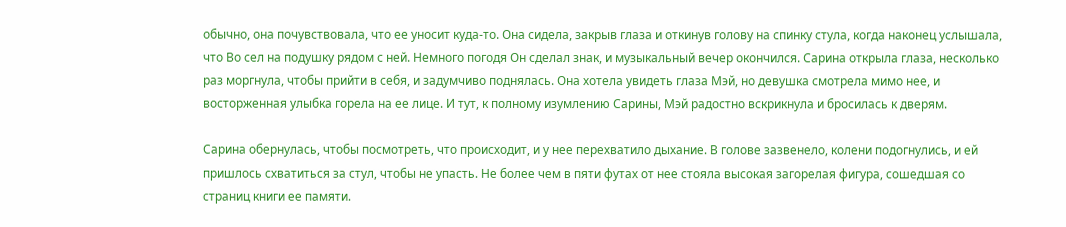обычно, она почувствовала, что ее уносит куда-то. Она сидела, закрыв глаза и откинув голову на спинку стула, когда наконец услышала, что Во сел на подушку рядом с ней. Немного погодя Он сделал знак, и музыкальный вечер окончился. Сарина открыла глаза, несколько раз моргнула, чтобы прийти в себя, и задумчиво поднялась. Она хотела увидеть глаза Мэй, но девушка смотрела мимо нее, и восторженная улыбка горела на ее лице. И тут, к полному изумлению Сарины, Мэй радостно вскрикнула и бросилась к дверям.

Сарина обернулась, чтобы посмотреть, что происходит, и у нее перехватило дыхание. В голове зазвенело, колени подогнулись, и ей пришлось схватиться за стул, чтобы не упасть. Не более чем в пяти футах от нее стояла высокая загорелая фигура, сошедшая со страниц книги ее памяти.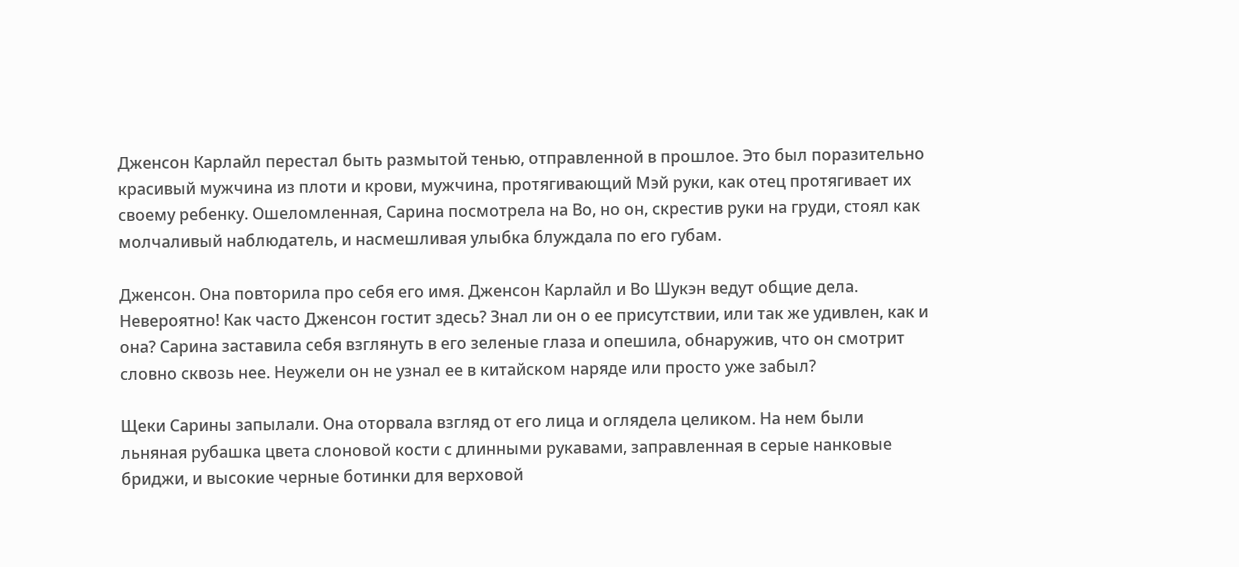Дженсон Карлайл перестал быть размытой тенью, отправленной в прошлое. Это был поразительно красивый мужчина из плоти и крови, мужчина, протягивающий Мэй руки, как отец протягивает их своему ребенку. Ошеломленная, Сарина посмотрела на Во, но он, скрестив руки на груди, стоял как молчаливый наблюдатель, и насмешливая улыбка блуждала по его губам.

Дженсон. Она повторила про себя его имя. Дженсон Карлайл и Во Шукэн ведут общие дела. Невероятно! Как часто Дженсон гостит здесь? Знал ли он о ее присутствии, или так же удивлен, как и она? Сарина заставила себя взглянуть в его зеленые глаза и опешила, обнаружив, что он смотрит словно сквозь нее. Неужели он не узнал ее в китайском наряде или просто уже забыл?

Щеки Сарины запылали. Она оторвала взгляд от его лица и оглядела целиком. На нем были льняная рубашка цвета слоновой кости с длинными рукавами, заправленная в серые нанковые бриджи, и высокие черные ботинки для верховой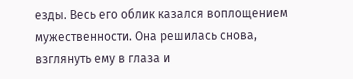езды. Весь его облик казался воплощением мужественности. Она решилась снова, взглянуть ему в глаза и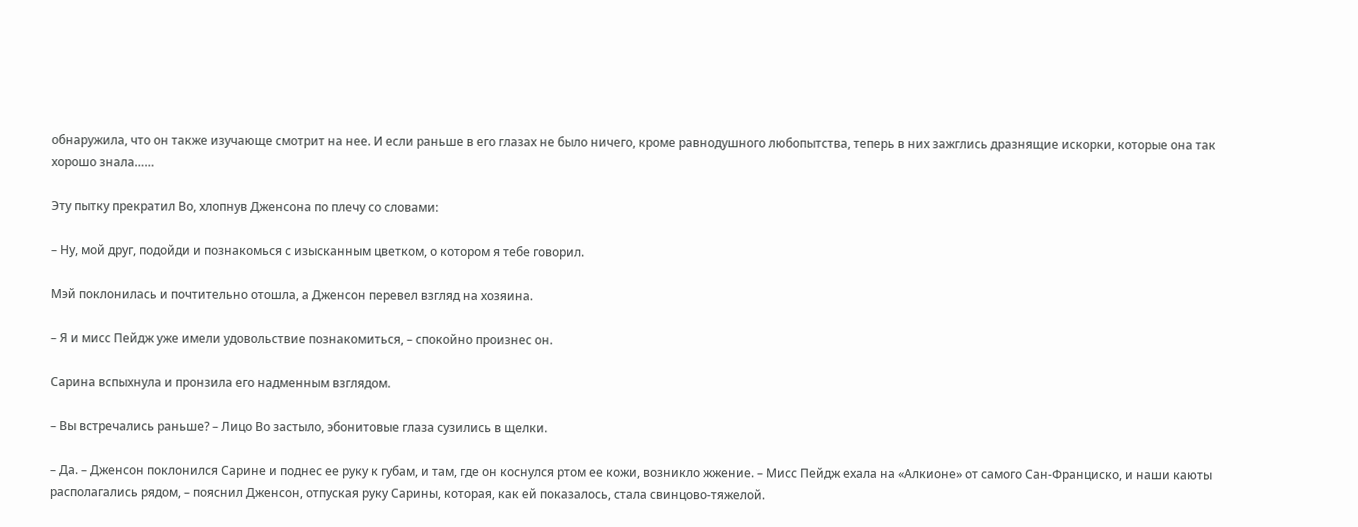обнаружила, что он также изучающе смотрит на нее. И если раньше в его глазах не было ничего, кроме равнодушного любопытства, теперь в них зажглись дразнящие искорки, которые она так хорошо знала……

Эту пытку прекратил Во, хлопнув Дженсона по плечу со словами:

– Ну, мой друг, подойди и познакомься с изысканным цветком, о котором я тебе говорил.

Мэй поклонилась и почтительно отошла, а Дженсон перевел взгляд на хозяина.

– Я и мисс Пейдж уже имели удовольствие познакомиться, – спокойно произнес он.

Сарина вспыхнула и пронзила его надменным взглядом.

– Вы встречались раньше? – Лицо Во застыло, эбонитовые глаза сузились в щелки.

– Да. – Дженсон поклонился Сарине и поднес ее руку к губам, и там, где он коснулся ртом ее кожи, возникло жжение. – Мисс Пейдж ехала на «Алкионе» от самого Сан-Франциско, и наши каюты располагались рядом, – пояснил Дженсон, отпуская руку Сарины, которая, как ей показалось, стала свинцово-тяжелой.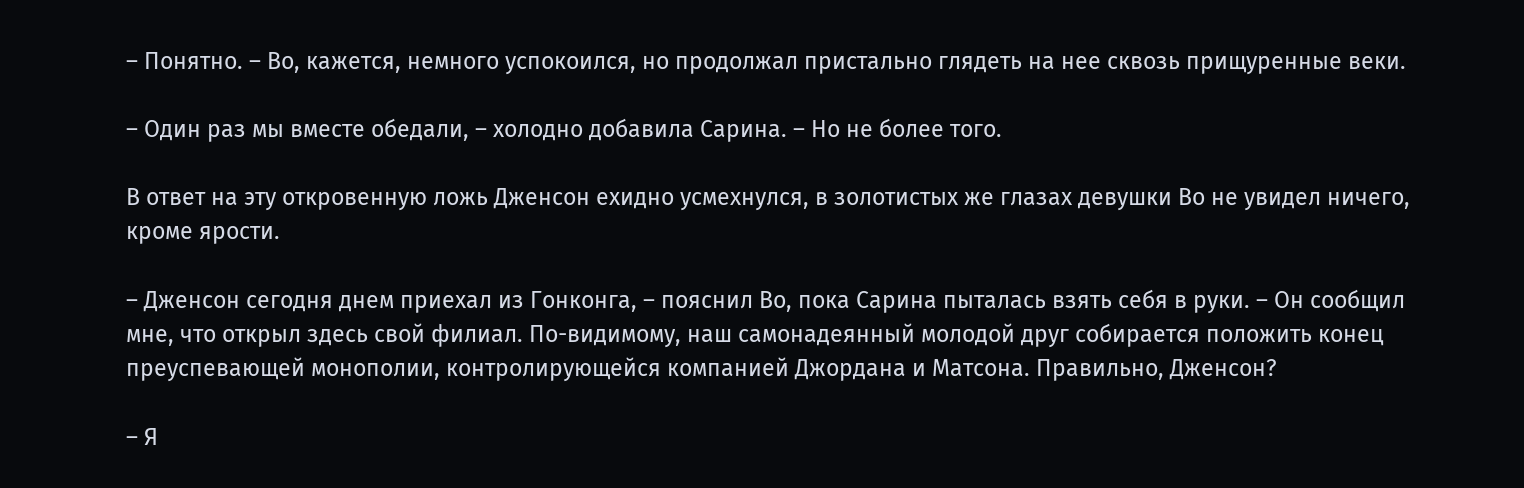– Понятно. – Во, кажется, немного успокоился, но продолжал пристально глядеть на нее сквозь прищуренные веки.

– Один раз мы вместе обедали, – холодно добавила Сарина. – Но не более того.

В ответ на эту откровенную ложь Дженсон ехидно усмехнулся, в золотистых же глазах девушки Во не увидел ничего, кроме ярости.

– Дженсон сегодня днем приехал из Гонконга, – пояснил Во, пока Сарина пыталась взять себя в руки. – Он сообщил мне, что открыл здесь свой филиал. По-видимому, наш самонадеянный молодой друг собирается положить конец преуспевающей монополии, контролирующейся компанией Джордана и Матсона. Правильно, Дженсон?

– Я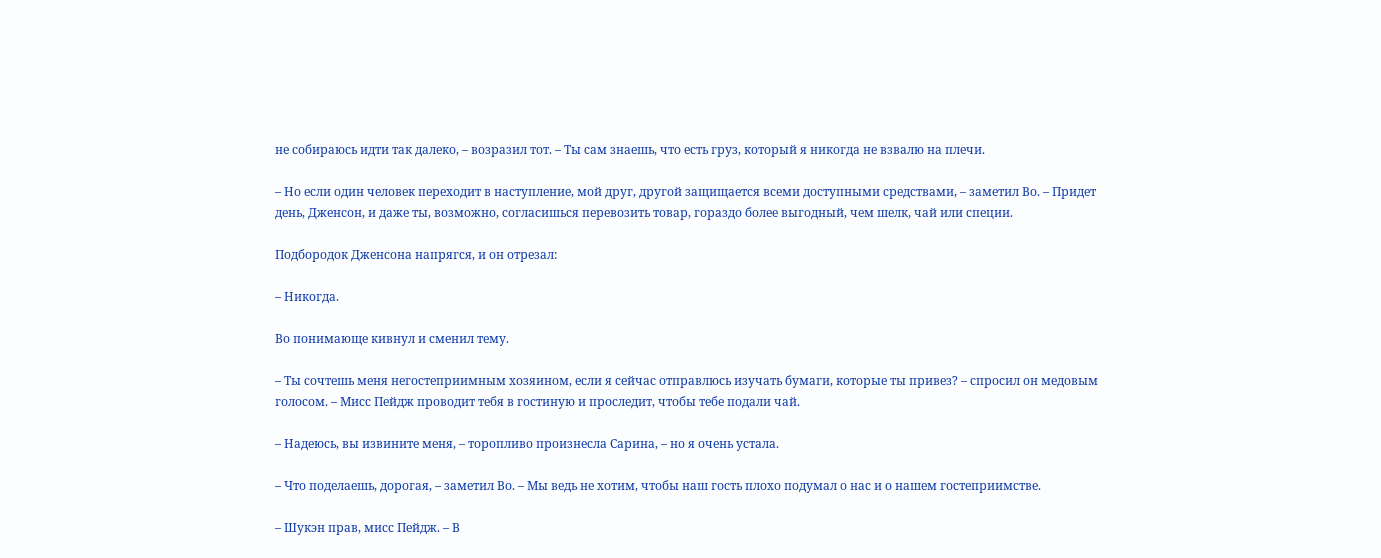не собираюсь идти так далеко, – возразил тот. – Ты сам знаешь, что есть груз, который я никогда не взвалю на плечи.

– Но если один человек переходит в наступление, мой друг, другой защищается всеми доступными средствами, – заметил Во. – Придет день, Дженсон, и даже ты, возможно, согласишься перевозить товар, гораздо более выгодный, чем шелк, чай или специи.

Подбородок Дженсона напрягся, и он отрезал:

– Никогда.

Во понимающе кивнул и сменил тему.

– Ты сочтешь меня негостеприимным хозяином, если я сейчас отправлюсь изучать бумаги, которые ты привез? – спросил он медовым голосом. – Мисс Пейдж проводит тебя в гостиную и проследит, чтобы тебе подали чай.

– Надеюсь, вы извините меня, – торопливо произнесла Сарина, – но я очень устала.

– Что поделаешь, дорогая, – заметил Во. – Мы ведь не хотим, чтобы наш гость плохо подумал о нас и о нашем гостеприимстве.

– Шукэн прав, мисс Пейдж. – В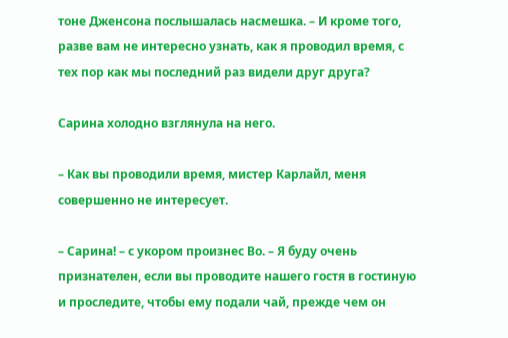тоне Дженсона послышалась насмешка. – И кроме того, разве вам не интересно узнать, как я проводил время, с тех пор как мы последний раз видели друг друга?

Сарина холодно взглянула на него.

– Как вы проводили время, мистер Карлайл, меня совершенно не интересует.

– Сарина! – с укором произнес Во. – Я буду очень признателен, если вы проводите нашего гостя в гостиную и проследите, чтобы ему подали чай, прежде чем он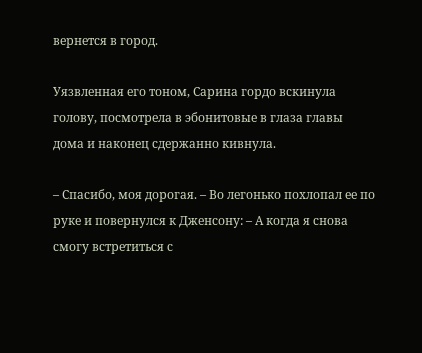вернется в город.

Уязвленная его тоном, Сарина гордо вскинула голову, посмотрела в эбонитовые в глаза главы дома и наконец сдержанно кивнула.

– Спасибо, моя дорогая. – Во легонько похлопал ее по руке и повернулся к Дженсону: – А когда я снова смогу встретиться с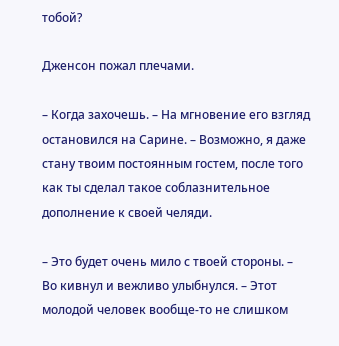тобой?

Дженсон пожал плечами.

– Когда захочешь. – На мгновение его взгляд остановился на Сарине. – Возможно, я даже стану твоим постоянным гостем, после того как ты сделал такое соблазнительное дополнение к своей челяди.

– Это будет очень мило с твоей стороны. – Во кивнул и вежливо улыбнулся. – Этот молодой человек вообще-то не слишком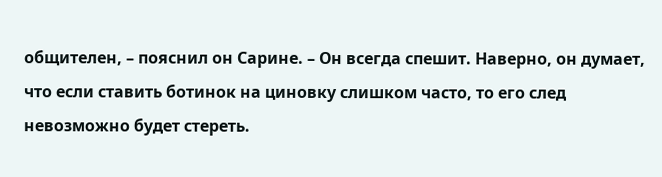общителен, – пояснил он Сарине. – Он всегда спешит. Наверно, он думает, что если ставить ботинок на циновку слишком часто, то его след невозможно будет стереть.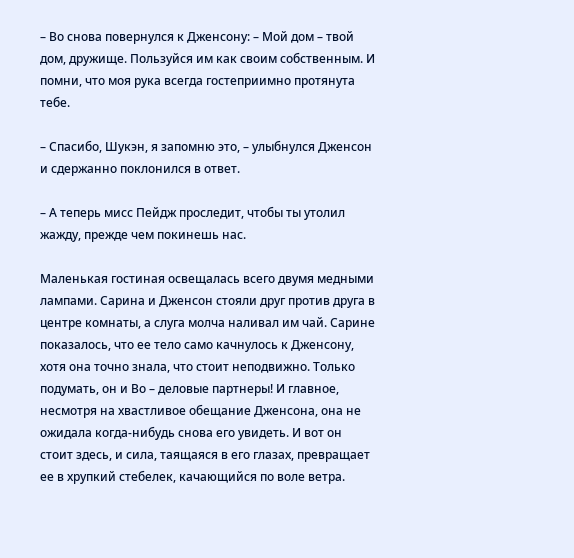– Во снова повернулся к Дженсону: – Мой дом – твой дом, дружище. Пользуйся им как своим собственным. И помни, что моя рука всегда гостеприимно протянута тебе.

– Спасибо, Шукэн, я запомню это, – улыбнулся Дженсон и сдержанно поклонился в ответ.

– А теперь мисс Пейдж проследит, чтобы ты утолил жажду, прежде чем покинешь нас.

Маленькая гостиная освещалась всего двумя медными лампами. Сарина и Дженсон стояли друг против друга в центре комнаты, а слуга молча наливал им чай. Сарине показалось, что ее тело само качнулось к Дженсону, хотя она точно знала, что стоит неподвижно. Только подумать, он и Во – деловые партнеры! И главное, несмотря на хвастливое обещание Дженсона, она не ожидала когда-нибудь снова его увидеть. И вот он стоит здесь, и сила, таящаяся в его глазах, превращает ее в хрупкий стебелек, качающийся по воле ветра.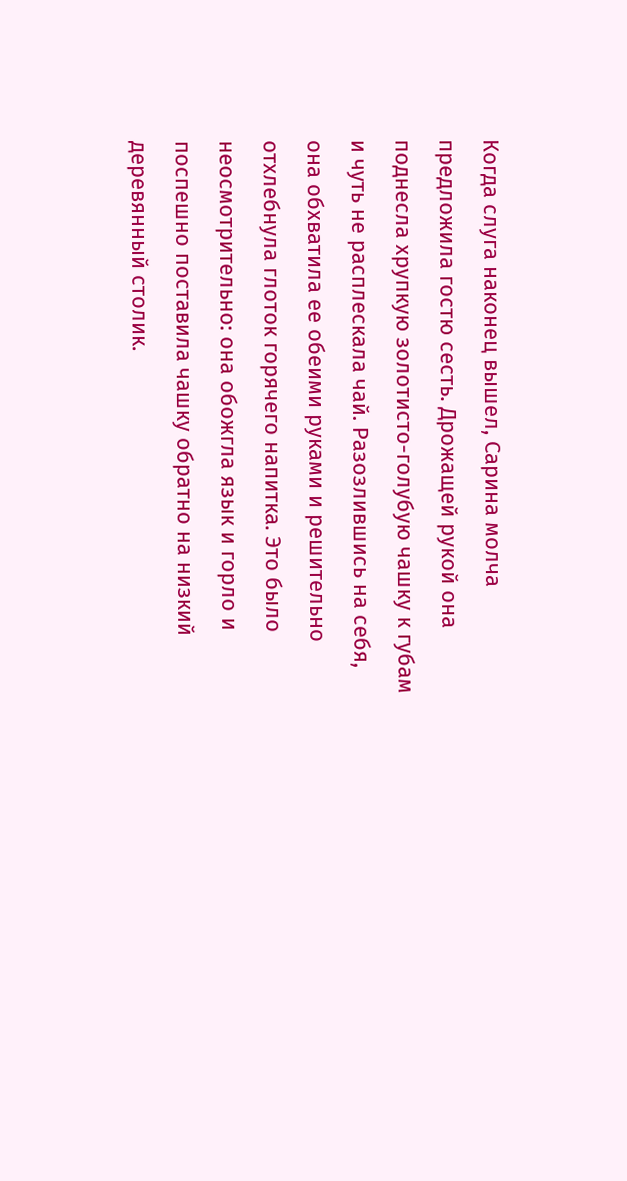Когда слуга наконец вышел, Сарина молча предложила гостю сесть. Дрожащей рукой она поднесла хрупкую золотисто-голубую чашку к губам и чуть не расплескала чай. Разозлившись на себя, она обхватила ее обеими руками и решительно отхлебнула глоток горячего напитка. Это было неосмотрительно: она обожгла язык и горло и поспешно поставила чашку обратно на низкий деревянный столик.